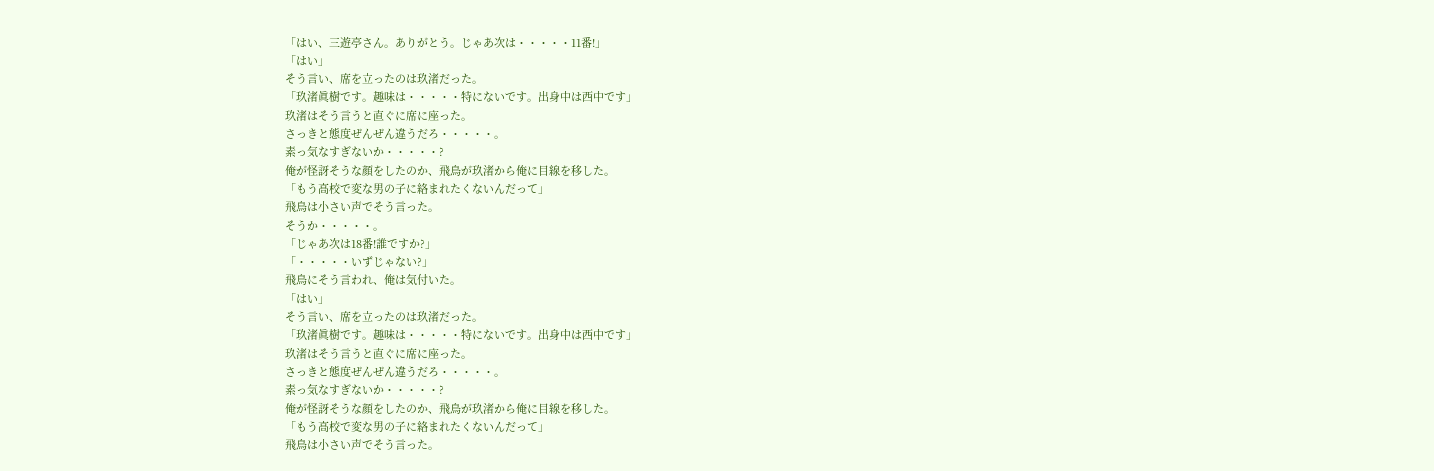「はい、三遊亭さん。ありがとう。じゃあ次は・・・・・11番!」
「はい」
そう言い、席を立ったのは玖渚だった。
「玖渚眞樹です。趣味は・・・・・特にないです。出身中は西中です」
玖渚はそう言うと直ぐに席に座った。
さっきと態度ぜんぜん違うだろ・・・・・。
素っ気なすぎないか・・・・・?
俺が怪訝そうな顔をしたのか、飛鳥が玖渚から俺に目線を移した。
「もう高校で変な男の子に絡まれたくないんだって」
飛鳥は小さい声でそう言った。
そうか・・・・・。
「じゃあ次は18番!誰ですか?」
「・・・・・いずじゃない?」
飛鳥にそう言われ、俺は気付いた。
「はい」
そう言い、席を立ったのは玖渚だった。
「玖渚眞樹です。趣味は・・・・・特にないです。出身中は西中です」
玖渚はそう言うと直ぐに席に座った。
さっきと態度ぜんぜん違うだろ・・・・・。
素っ気なすぎないか・・・・・?
俺が怪訝そうな顔をしたのか、飛鳥が玖渚から俺に目線を移した。
「もう高校で変な男の子に絡まれたくないんだって」
飛鳥は小さい声でそう言った。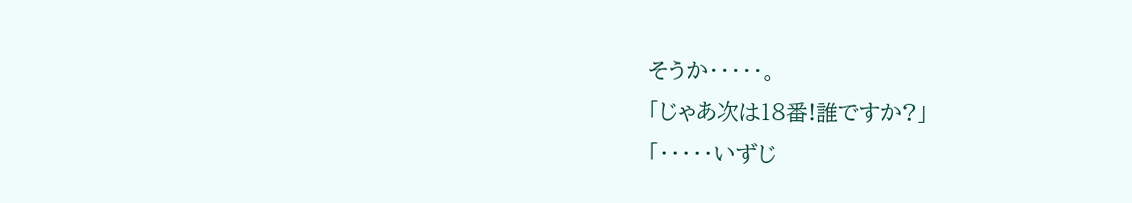そうか・・・・・。
「じゃあ次は18番!誰ですか?」
「・・・・・いずじ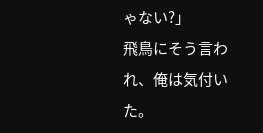ゃない?」
飛鳥にそう言われ、俺は気付いた。